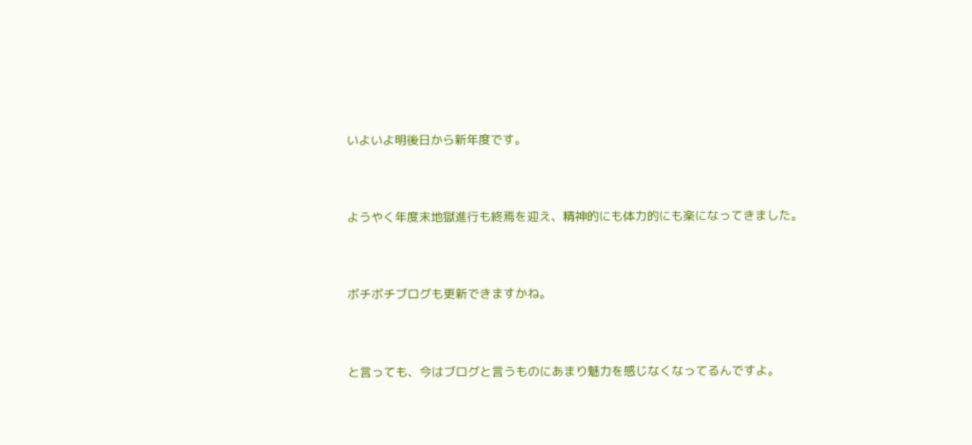いよいよ明後日から新年度です。


ようやく年度末地獄進行も終焉を迎え、精神的にも体力的にも楽になってきました。


ボチボチブログも更新できますかね。


と言っても、今はブログと言うものにあまり魅力を感じなくなってるんですよ。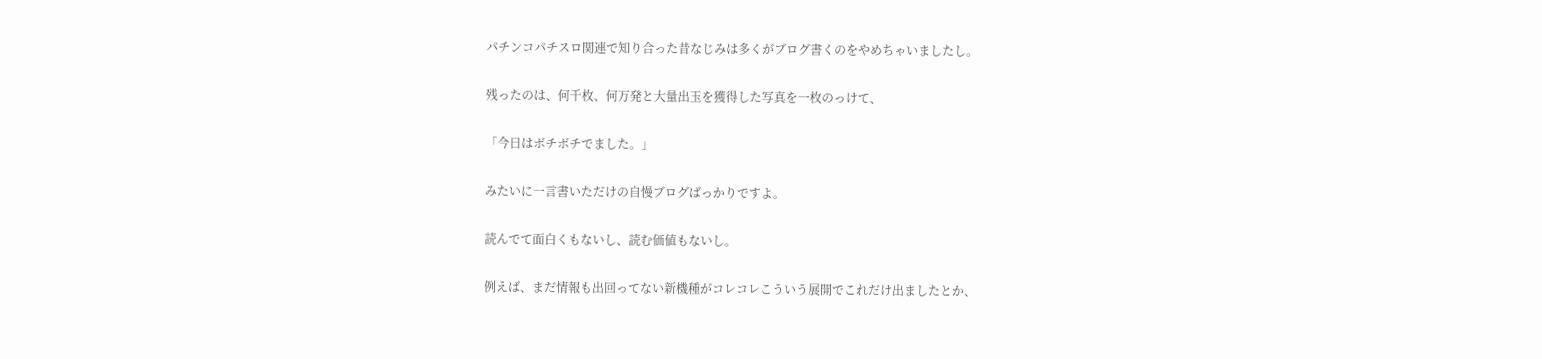パチンコパチスロ関連で知り合った昔なじみは多くがブログ書くのをやめちゃいましたし。


残ったのは、何千枚、何万発と大量出玉を獲得した写真を一枚のっけて、


「今日はボチボチでました。」


みたいに一言書いただけの自慢ブログばっかりですよ。


読んでて面白くもないし、読む価値もないし。


例えば、まだ情報も出回ってない新機種がコレコレこういう展開でこれだけ出ましたとか、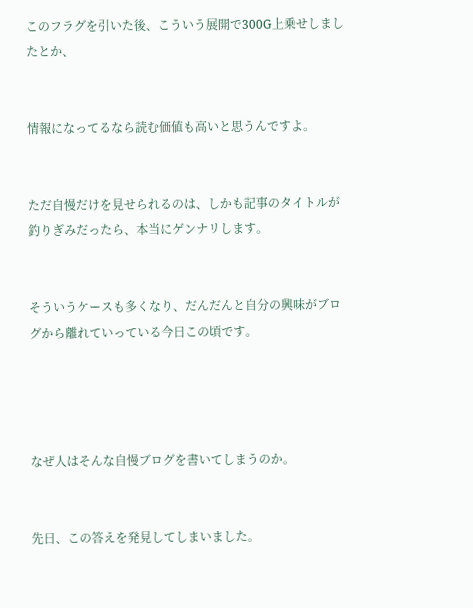このフラグを引いた後、こういう展開で300G上乗せしましたとか、


情報になってるなら読む価値も高いと思うんですよ。


ただ自慢だけを見せられるのは、しかも記事のタイトルが釣りぎみだったら、本当にゲンナリします。


そういうケースも多くなり、だんだんと自分の興味がブログから離れていっている今日この頃です。




なぜ人はそんな自慢ブログを書いてしまうのか。


先日、この答えを発見してしまいました。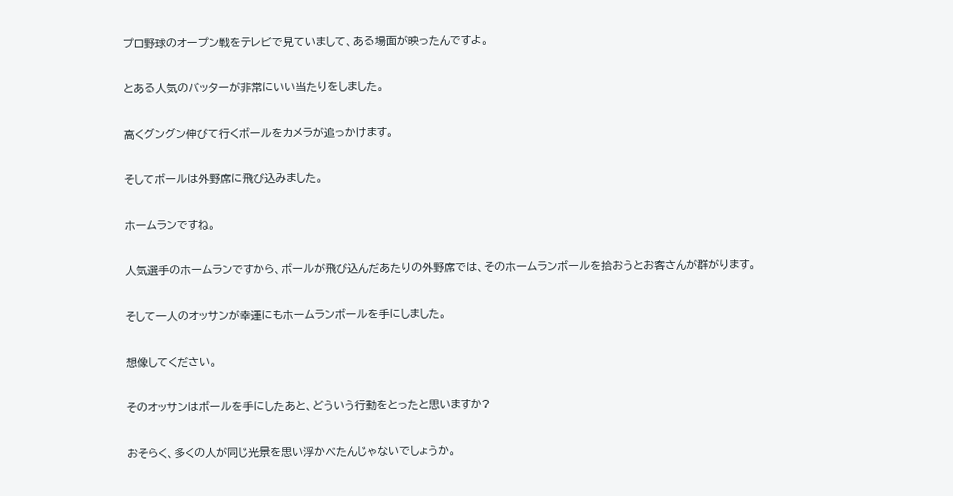プロ野球のオープン戦をテレビで見ていまして、ある場面が映ったんですよ。


とある人気のバッターが非常にいい当たりをしました。


高くグングン伸びて行くボールをカメラが追っかけます。


そしてボールは外野席に飛び込みました。


ホームランですね。


人気選手のホームランですから、ボールが飛び込んだあたりの外野席では、そのホームランボールを拾おうとお客さんが群がります。


そして一人のオッサンが幸運にもホームランボールを手にしました。


想像してください。


そのオッサンはボールを手にしたあと、どういう行動をとったと思いますか?


おそらく、多くの人が同じ光景を思い浮かべたんじゃないでしょうか。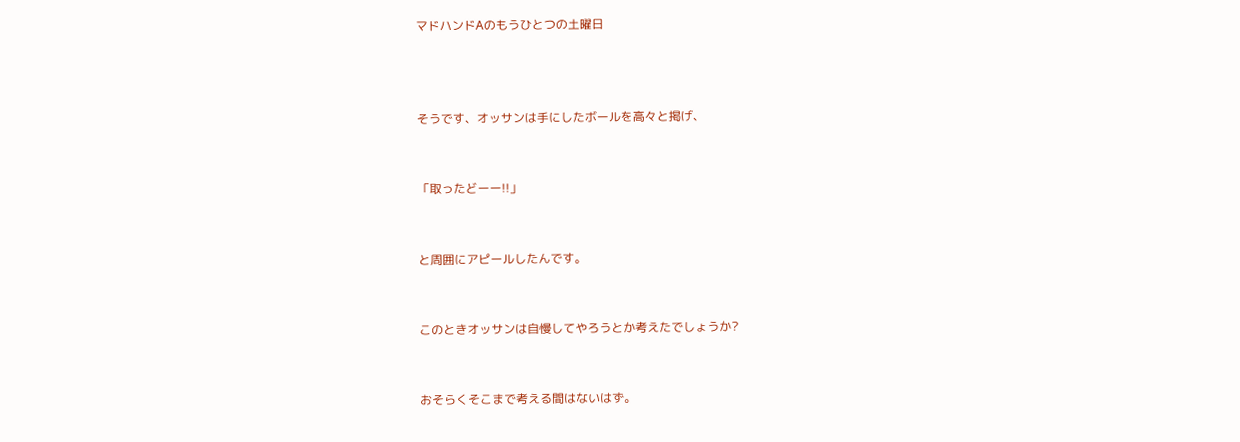マドハンドAのもうひとつの土曜日



そうです、オッサンは手にしたボールを高々と掲げ、


「取ったどーー!!」


と周囲にアピールしたんです。


このときオッサンは自慢してやろうとか考えたでしょうか?


おそらくそこまで考える間はないはず。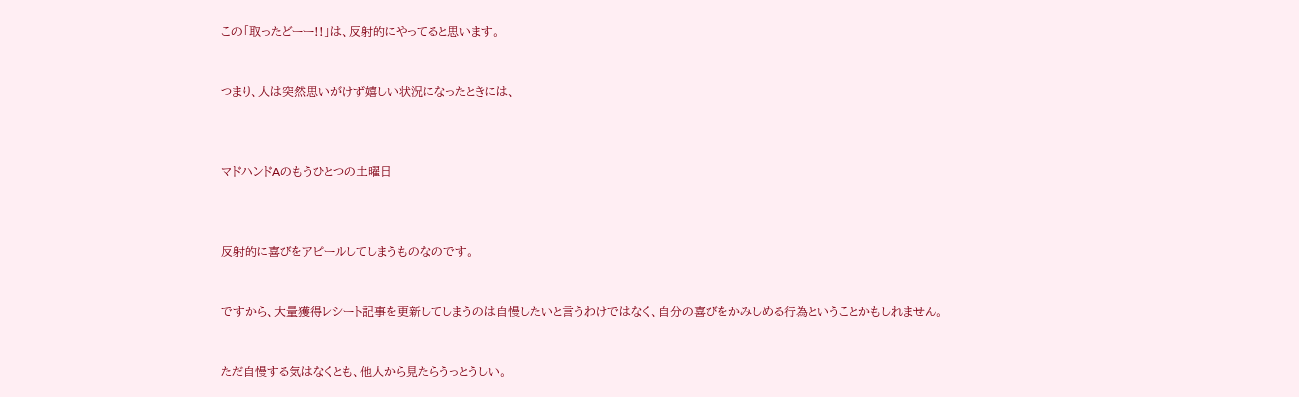この「取ったどーー!!」は、反射的にやってると思います。


つまり、人は突然思いがけず嬉しい状況になったときには、



マドハンドAのもうひとつの土曜日



反射的に喜びをアピールしてしまうものなのです。


ですから、大量獲得レシート記事を更新してしまうのは自慢したいと言うわけではなく、自分の喜びをかみしめる行為ということかもしれません。


ただ自慢する気はなくとも、他人から見たらうっとうしい。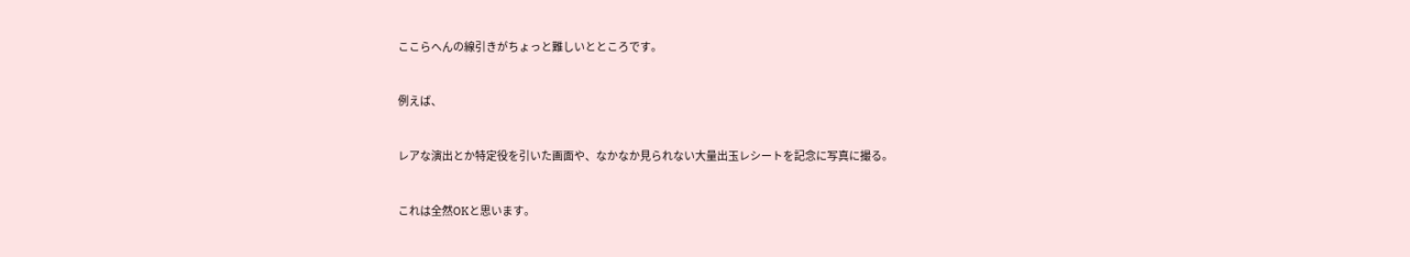ここらへんの線引きがちょっと難しいとところです。


例えば、


レアな演出とか特定役を引いた画面や、なかなか見られない大量出玉レシートを記念に写真に撮る。


これは全然OKと思います。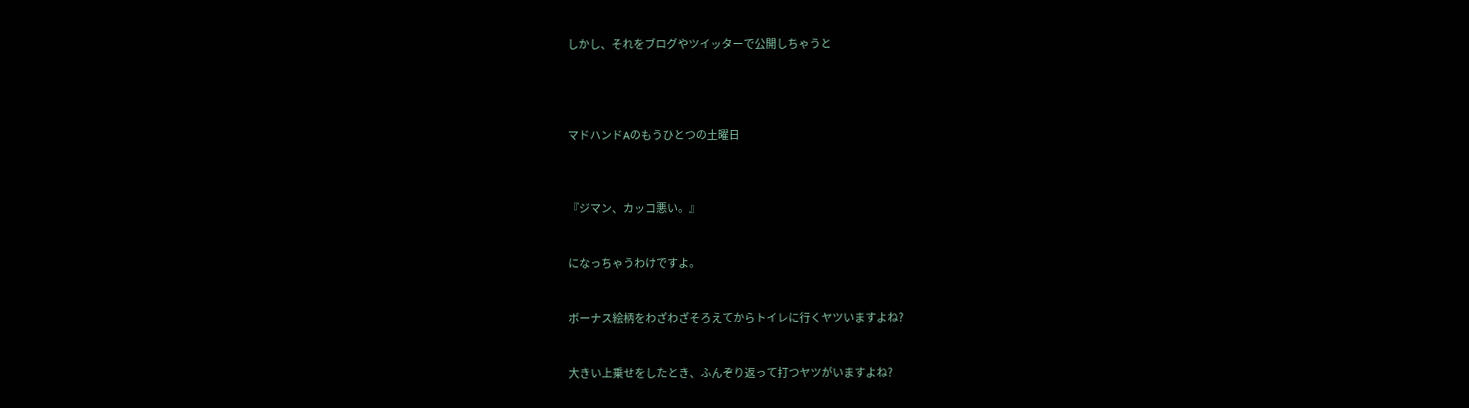しかし、それをブログやツイッターで公開しちゃうと




マドハンドAのもうひとつの土曜日



『ジマン、カッコ悪い。』


になっちゃうわけですよ。


ボーナス絵柄をわざわざそろえてからトイレに行くヤツいますよね?


大きい上乗せをしたとき、ふんぞり返って打つヤツがいますよね?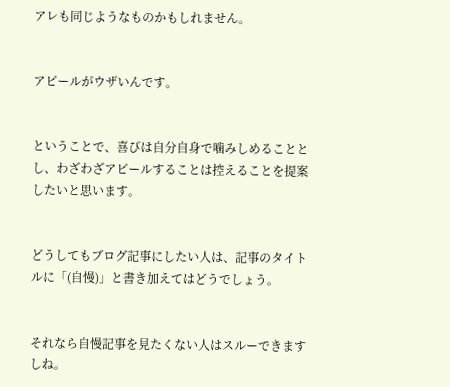アレも同じようなものかもしれません。


アピールがウザいんです。


ということで、喜びは自分自身で噛みしめることとし、わざわざアピールすることは控えることを提案したいと思います。


どうしてもブログ記事にしたい人は、記事のタイトルに「(自慢)」と書き加えてはどうでしょう。


それなら自慢記事を見たくない人はスルーできますしね。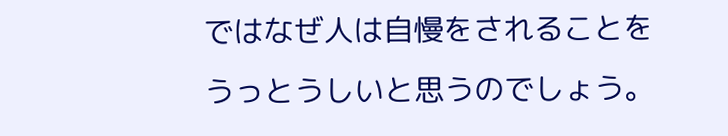ではなぜ人は自慢をされることをうっとうしいと思うのでしょう。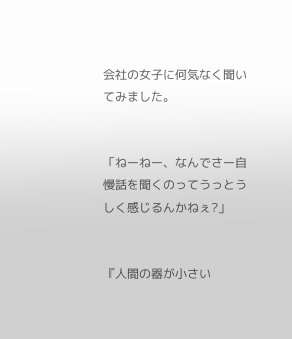会社の女子に何気なく聞いてみました。


「ねーねー、なんでさー自慢話を聞くのってうっとうしく感じるんかねぇ?」


『人間の器が小さい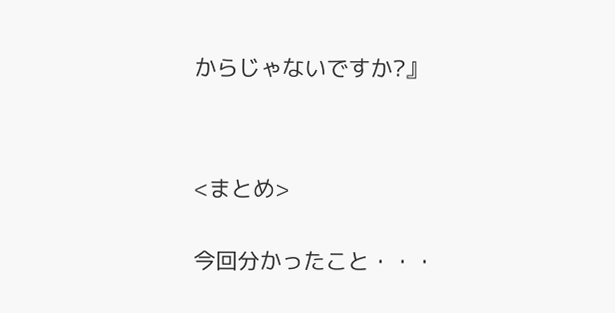からじゃないですか?』




<まとめ>


今回分かったこと・・・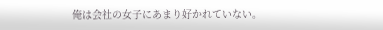俺は会社の女子にあまり好かれていない。